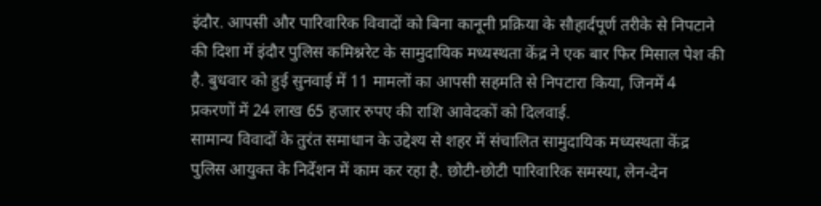इंदौर. आपसी और पारिवारिक विवादों को बिना कानूनी प्रक्रिया के सौहार्दपूर्ण तरीके से निपटाने की दिशा में इंदौर पुलिस कमिश्नरेट के सामुदायिक मध्यस्थता केंद्र ने एक बार फिर मिसाल पेश की है. बुधवार को हुई सुनवाई में 11 मामलों का आपसी सहमति से निपटारा किया, जिनमें 4 प्रकरणों में 24 लाख 65 हजार रुपए की राशि आवेदकों को दिलवाई.
सामान्य विवादों के तुरंत समाधान के उद्देश्य से शहर में संचालित सामुदायिक मध्यस्थता केंद्र पुलिस आयुक्त के निर्देशन में काम कर रहा है. छोटी-छोटी पारिवारिक समस्या, लेन-देन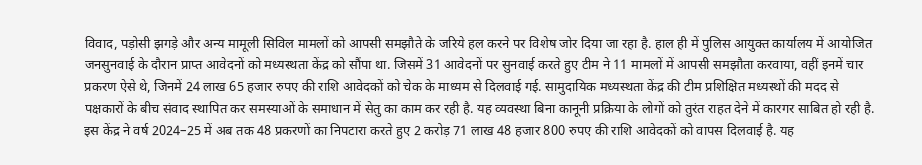विवाद, पड़ोसी झगड़े और अन्य मामूली सिविल मामलों को आपसी समझौते के जरिये हल करने पर विशेष जोर दिया जा रहा है. हाल ही में पुलिस आयुक्त कार्यालय में आयोजित जनसुनवाई के दौरान प्राप्त आवेदनों को मध्यस्थता केंद्र को सौंपा था. जिसमें 31 आवेदनों पर सुनवाई करते हुए टीम ने 11 मामलों में आपसी समझौता करवाया, वहीं इनमें चार प्रकरण ऐसे थे, जिनमें 24 लाख 65 हजार रुपए की राशि आवेदकों को चेक के माध्यम से दिलवाई गई. सामुदायिक मध्यस्थता केंद्र की टीम प्रशिक्षित मध्यस्थों की मदद से पक्षकारों के बीच संवाद स्थापित कर समस्याओं के समाधान में सेतु का काम कर रही है. यह व्यवस्था बिना कानूनी प्रक्रिया के लोगों को तुरंत राहत देने में कारगर साबित हो रही है. इस केंद्र ने वर्ष 2024–25 में अब तक 48 प्रकरणों का निपटारा करते हुए 2 करोड़ 71 लाख 48 हजार 800 रुपए की राशि आवेदकों को वापस दिलवाई है. यह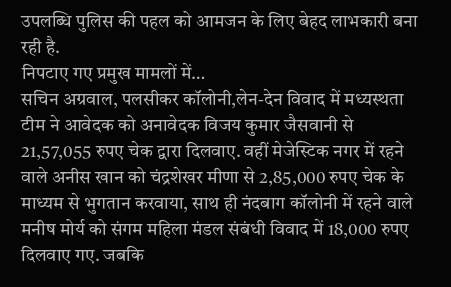उपलब्धि पुलिस की पहल को आमजन के लिए बेहद लाभकारी बना रही है.
निपटाए गए प्रमुख मामलों में…
सचिन अग्रवाल, पलसीकर कॉलोनी,लेन-देन विवाद में मध्यस्थता टीम ने आवेदक को अनावेदक विजय कुमार जैसवानी से 21,57,055 रुपए चेक द्वारा दिलवाए. वहीं मेजेस्टिक नगर में रहने वाले अनीस खान को चंद्रशेखर मीणा से 2,85,000 रुपए चेक के माध्यम से भुगतान करवाया, साथ ही नंदबाग कॉलोनी में रहने वाले मनीष मोर्य को संगम महिला मंडल संबंधी विवाद में 18,000 रुपए दिलवाए गए. जबकि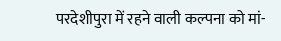परदेशीपुरा में रहने वाली कल्पना को मां-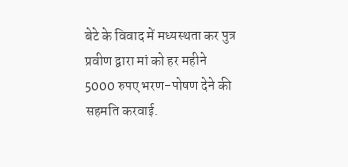बेटे के विवाद में मध्यस्थता कर पुत्र प्रवीण द्वारा मां को हर महीने 5000 रुपए भरण-पोषण देने की सहमति करवाई.